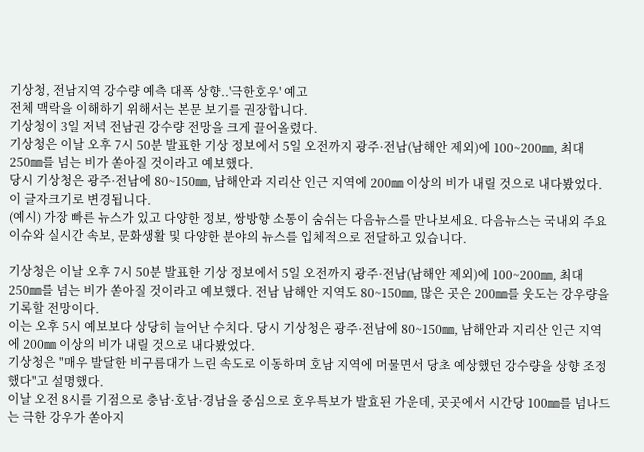기상청, 전남지역 강수량 예측 대폭 상향..'극한호우' 예고
전체 맥락을 이해하기 위해서는 본문 보기를 권장합니다.
기상청이 3일 저녁 전남권 강수량 전망을 크게 끌어올렸다.
기상청은 이날 오후 7시 50분 발표한 기상 정보에서 5일 오전까지 광주·전남(남해안 제외)에 100~200㎜, 최대 250㎜를 넘는 비가 쏟아질 것이라고 예보했다.
당시 기상청은 광주·전남에 80~150㎜, 남해안과 지리산 인근 지역에 200㎜ 이상의 비가 내릴 것으로 내다봤었다.
이 글자크기로 변경됩니다.
(예시) 가장 빠른 뉴스가 있고 다양한 정보, 쌍방향 소통이 숨쉬는 다음뉴스를 만나보세요. 다음뉴스는 국내외 주요이슈와 실시간 속보, 문화생활 및 다양한 분야의 뉴스를 입체적으로 전달하고 있습니다.

기상청은 이날 오후 7시 50분 발표한 기상 정보에서 5일 오전까지 광주·전남(남해안 제외)에 100~200㎜, 최대 250㎜를 넘는 비가 쏟아질 것이라고 예보했다. 전남 남해안 지역도 80~150㎜, 많은 곳은 200㎜를 웃도는 강우량을 기록할 전망이다.
이는 오후 5시 예보보다 상당히 늘어난 수치다. 당시 기상청은 광주·전남에 80~150㎜, 남해안과 지리산 인근 지역에 200㎜ 이상의 비가 내릴 것으로 내다봤었다.
기상청은 "매우 발달한 비구름대가 느린 속도로 이동하며 호남 지역에 머물면서 당초 예상했던 강수량을 상향 조정했다"고 설명했다.
이날 오전 8시를 기점으로 충남·호남·경남을 중심으로 호우특보가 발효된 가운데, 곳곳에서 시간당 100㎜를 넘나드는 극한 강우가 쏟아지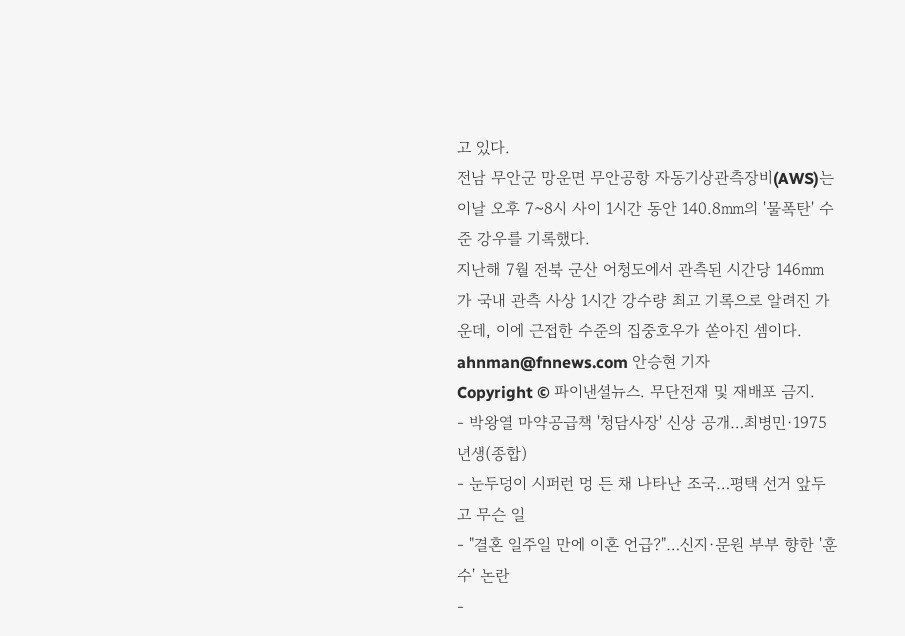고 있다.
전남 무안군 망운면 무안공항 자동기상관측장비(AWS)는 이날 오후 7~8시 사이 1시간 동안 140.8㎜의 '물폭탄' 수준 강우를 기록했다.
지난해 7월 전북 군산 어청도에서 관측된 시간당 146㎜가 국내 관측 사상 1시간 강수량 최고 기록으로 알려진 가운데, 이에 근접한 수준의 집중호우가 쏟아진 셈이다.
ahnman@fnnews.com 안승현 기자
Copyright © 파이낸셜뉴스. 무단전재 및 재배포 금지.
- 박왕열 마약공급책 '청담사장' 신상 공개…최병민·1975년생(종합)
- 눈두덩이 시퍼런 멍 든 채 나타난 조국…평택 선거 앞두고 무슨 일
- "결혼 일주일 만에 이혼 언급?"…신지·문원 부부 향한 '훈수' 논란
-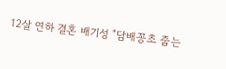12살 연하 결혼 배기성 "담배꽁초 줍는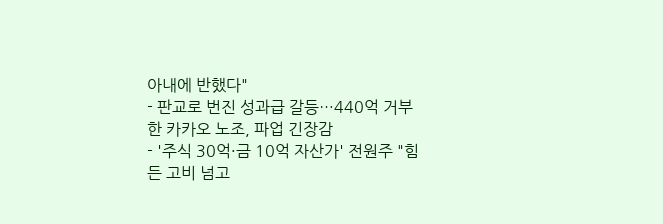아내에 반했다"
- 판교로 번진 성과급 갈등…440억 거부한 카카오 노조, 파업 긴장감
- '주식 30억·금 10억 자산가' 전원주 "힘든 고비 넘고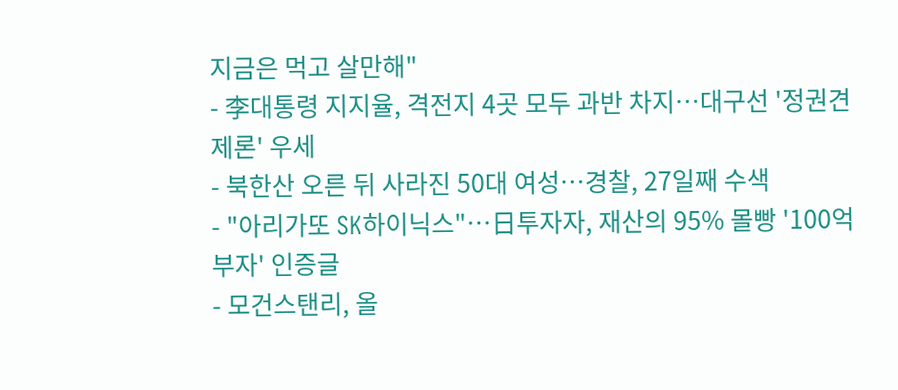지금은 먹고 살만해"
- 李대통령 지지율, 격전지 4곳 모두 과반 차지…대구선 '정권견제론' 우세
- 북한산 오른 뒤 사라진 50대 여성…경찰, 27일째 수색
- "아리가또 SK하이닉스"…日투자자, 재산의 95% 몰빵 '100억 부자' 인증글
- 모건스탠리, 올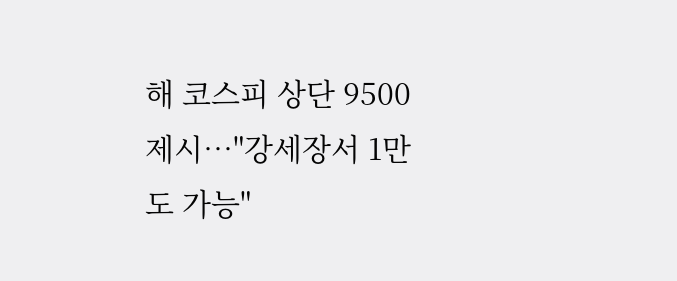해 코스피 상단 9500 제시…"강세장서 1만도 가능"